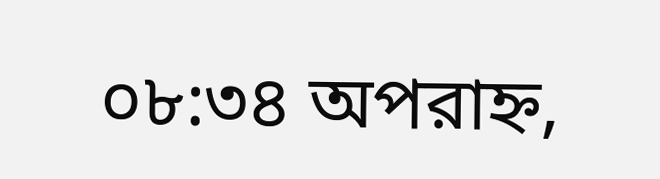০৮:৩৪ অপরাহ্ন,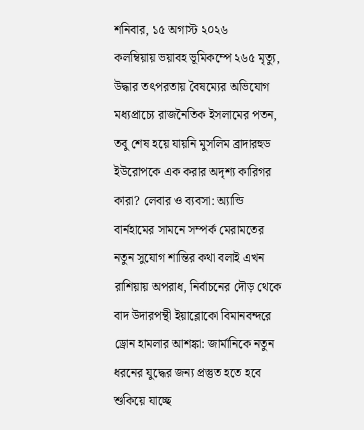শনিবার, ১৫ অগাস্ট ২০২৬
কলম্বিয়ায় ভয়াবহ ভূমিকম্পে ২৬৫ মৃত্যু, উদ্ধার তৎপরতায় বৈষম্যের অভিযোগ মধ্যপ্রাচ্যে রাজনৈতিক ইসলামের পতন, তবু শেষ হয়ে যায়নি মুসলিম ব্রাদারহুড ইউরোপকে এক করার অদৃশ্য কারিগর কারা? লেবার ও ব্যবসা: অ্যান্ডি বার্নহামের সামনে সম্পর্ক মেরামতের নতুন সুযোগ শান্তির কথা বলাই এখন রাশিয়ায় অপরাধ, নির্বাচনের দৌড় থেকে বাদ উদারপন্থী ইয়াব্লোকো বিমানবন্দরে ড্রোন হামলার আশঙ্কা: জার্মানিকে নতুন ধরনের যুদ্ধের জন্য প্রস্তুত হতে হবে শুকিয়ে যাচ্ছে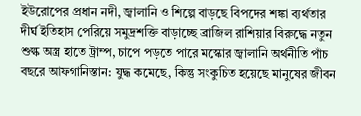ইউরোপের প্রধান নদী, জ্বালানি ও শিল্পে বাড়ছে বিপদের শঙ্কা ব্যর্থতার দীর্ঘ ইতিহাস পেরিয়ে সমুদ্রশক্তি বাড়াচ্ছে ব্রাজিল রাশিয়ার বিরুদ্ধে নতুন শুল্ক অস্ত্র হাতে ট্রাম্প, চাপে পড়তে পারে মস্কোর জ্বালানি অর্থনীতি পাঁচ বছরে আফগানিস্তান: যুদ্ধ কমেছে, কিন্তু সংকুচিত হয়েছে মানুষের জীবন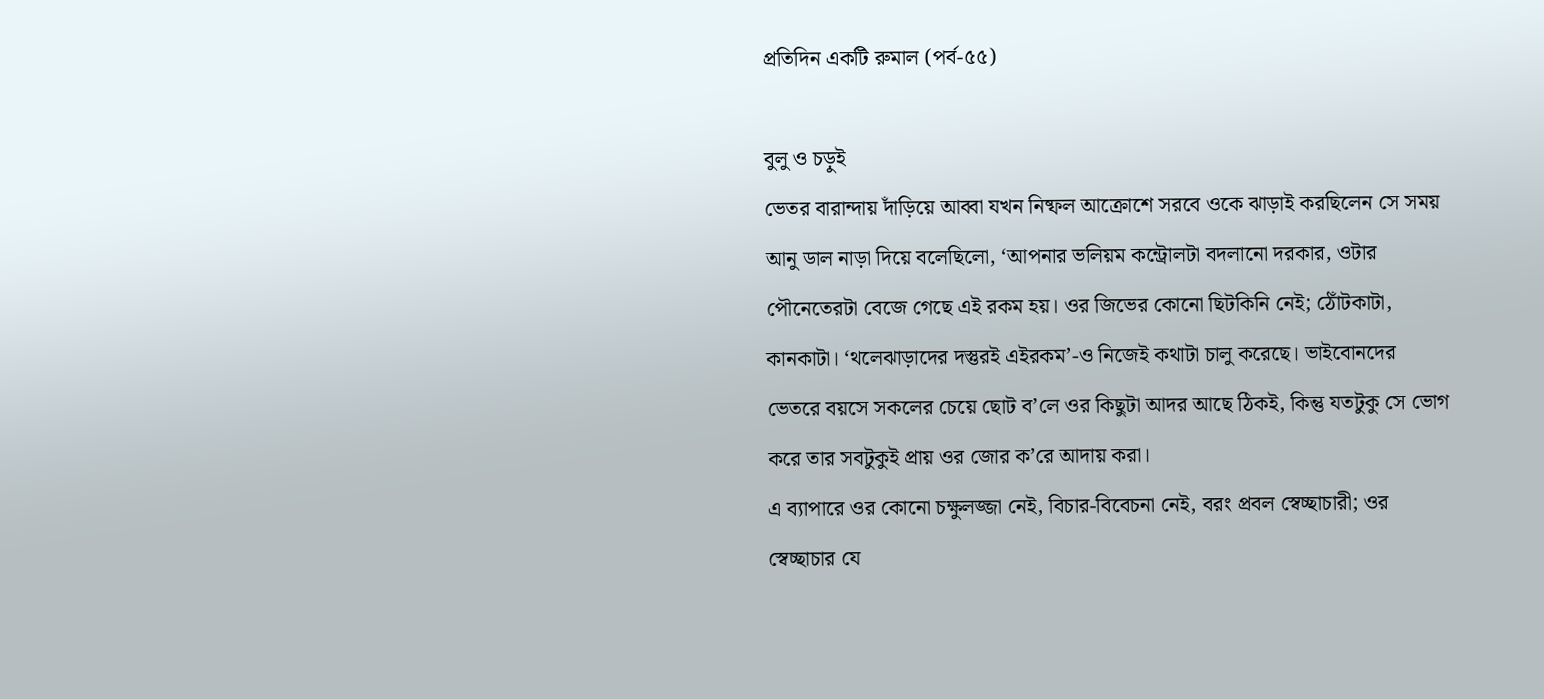প্রতিদিন একটি রুমাল (পর্ব-৫৫)

বুলু ও চড়ুই
ভেতর বারান্দায় দাঁড়িয়ে আব্বা যখন নিষ্ফল আক্রোশে সরবে ওকে ঝাড়াই করছিলেন সে সময় আনু ডাল নাড়া দিয়ে বলেছিলো, ‘আপনার ভলিয়ম কন্ট্রোলটা বদলানো দরকার, ওটার পৌনেতেরটা বেজে গেছে এই রকম হয়। ওর জিভের কোনো ছিটকিনি নেই; ঠোঁটকাটা, কানকাটা। ‘থলেঝাড়াদের দস্তুরই এইরকম’-ও নিজেই কথাটা চালু করেছে। ভাইবোনদের ভেতরে বয়সে সকলের চেয়ে ছোট ব’লে ওর কিছুটা আদর আছে ঠিকই, কিন্তু যতটুকু সে ভোগ করে তার সবটুকুই প্রায় ওর জোর ক’রে আদায় করা।
এ ব্যাপারে ওর কোনো চক্ষুলজ্জা নেই, বিচার-বিবেচনা নেই, বরং প্রবল স্বেচ্ছাচারী; ওর স্বেচ্ছাচার যে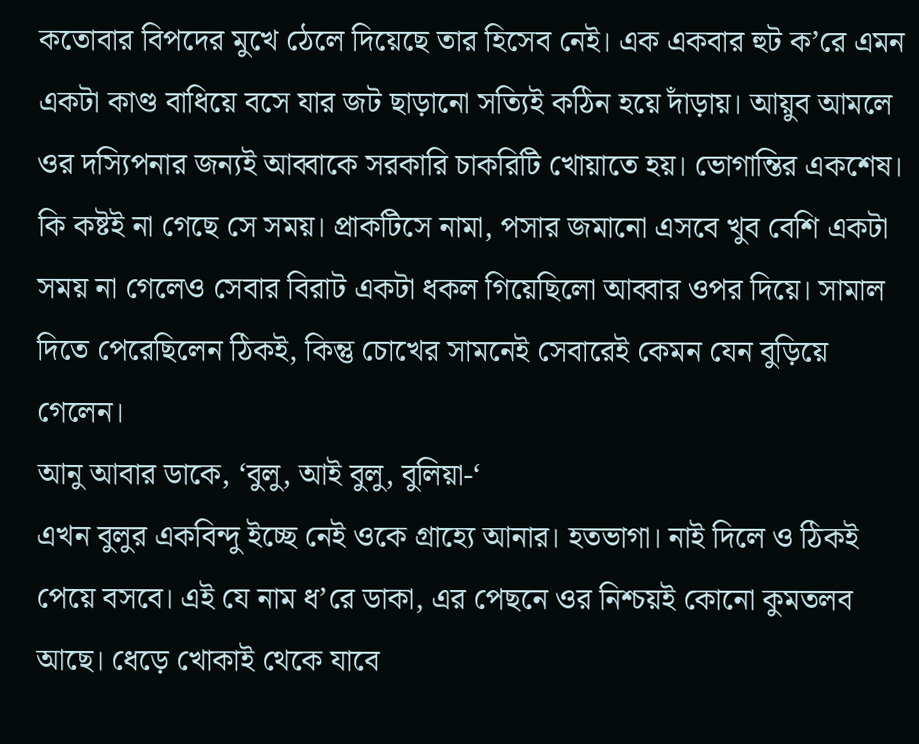কতোবার বিপদের মুখে ঠেলে দিয়েছে তার হিসেব নেই। এক একবার হুট ক’রে এমন একটা কাণ্ড বাধিয়ে বসে যার জট ছাড়ানো সত্যিই কঠিন হয়ে দাঁড়ায়। আয়ুব আমলে ওর দস্যিপনার জন্যই আব্বাকে সরকারি চাকরিটি খোয়াতে হয়। ভোগান্তির একশেষ। কি কষ্টই না গেছে সে সময়। প্রাকটিসে নামা, পসার জমানো এসবে খুব বেশি একটা সময় না গেলেও সেবার বিরাট একটা ধকল গিয়েছিলো আব্বার ওপর দিয়ে। সামাল দিতে পেরেছিলেন ঠিকই, কিন্তু চোখের সামনেই সেবারেই কেমন যেন বুড়িয়ে গেলেন।
আনু আবার ডাকে, ‘বুলু, আই বুলু, বুলিয়া-‘
এখন বুলুর একবিন্দু ইচ্ছে নেই ওকে গ্রাহ্যে আনার। হতভাগা। নাই দিলে ও ঠিকই পেয়ে বসবে। এই যে নাম ধ’রে ডাকা, এর পেছনে ওর নিশ্চয়ই কোনো কুমতলব আছে। ধেড়ে খোকাই থেকে যাবে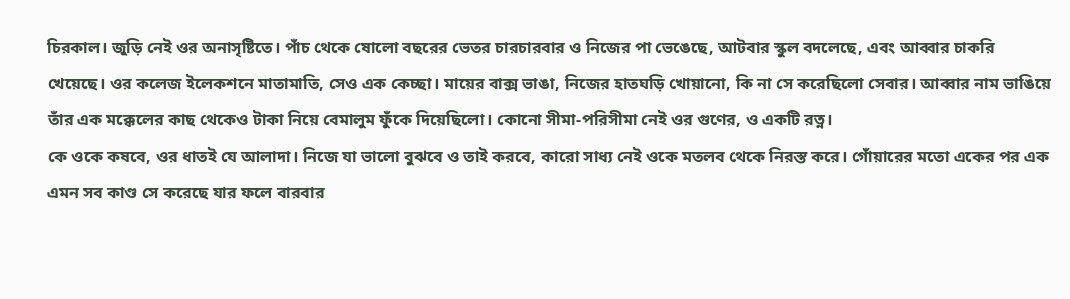চিরকাল। জুড়ি নেই ওর অনাসৃষ্টিতে। পাঁচ থেকে ষোলো বছরের ভেতর চারচারবার ও নিজের পা ভেঙেছে, আটবার স্কুল বদলেছে, এবং আব্বার চাকরি খেয়েছে। ওর কলেজ ইলেকশনে মাতামাতি, সেও এক কেচ্ছা। মায়ের বাক্স ভাঙা, নিজের হাতঘড়ি খোয়ানো, কি না সে করেছিলো সেবার। আব্বার নাম ভাঙিয়ে তাঁর এক মক্কেলের কাছ থেকেও টাকা নিয়ে বেমালুম ফুঁকে দিয়েছিলো। কোনো সীমা-পরিসীমা নেই ওর গুণের, ও একটি রত্ন।
কে ওকে কষবে, ওর ধাতই যে আলাদা। নিজে যা ভালো বুঝবে ও তাই করবে, কারো সাধ্য নেই ওকে মতলব থেকে নিরস্ত করে। গোঁয়ারের মতো একের পর এক এমন সব কাণ্ড সে করেছে যার ফলে বারবার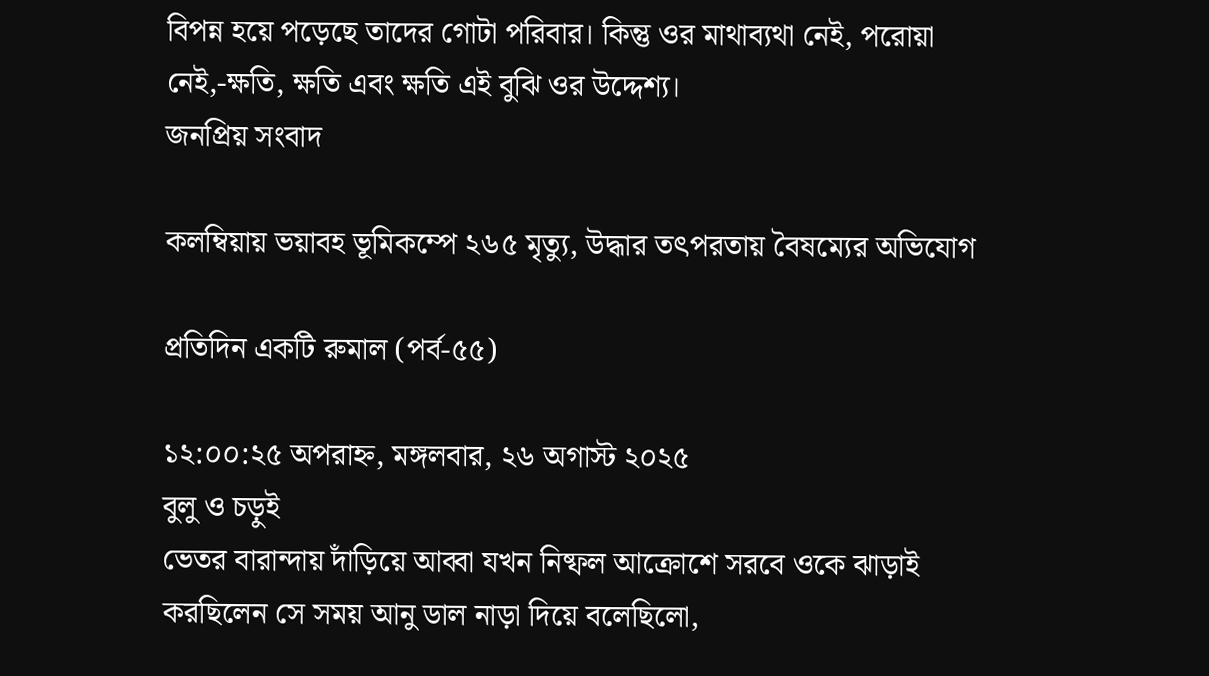বিপন্ন হয়ে পড়েছে তাদের গোটা পরিবার। কিন্তু ওর মাথাব্যথা নেই, পরোয়া নেই,-ক্ষতি, ক্ষতি এবং ক্ষতি এই বুঝি ওর উদ্দেশ্য।
জনপ্রিয় সংবাদ

কলম্বিয়ায় ভয়াবহ ভূমিকম্পে ২৬৫ মৃত্যু, উদ্ধার তৎপরতায় বৈষম্যের অভিযোগ

প্রতিদিন একটি রুমাল (পর্ব-৫৫)

১২:০০:২৫ অপরাহ্ন, মঙ্গলবার, ২৬ অগাস্ট ২০২৫
বুলু ও চড়ুই
ভেতর বারান্দায় দাঁড়িয়ে আব্বা যখন নিষ্ফল আক্রোশে সরবে ওকে ঝাড়াই করছিলেন সে সময় আনু ডাল নাড়া দিয়ে বলেছিলো,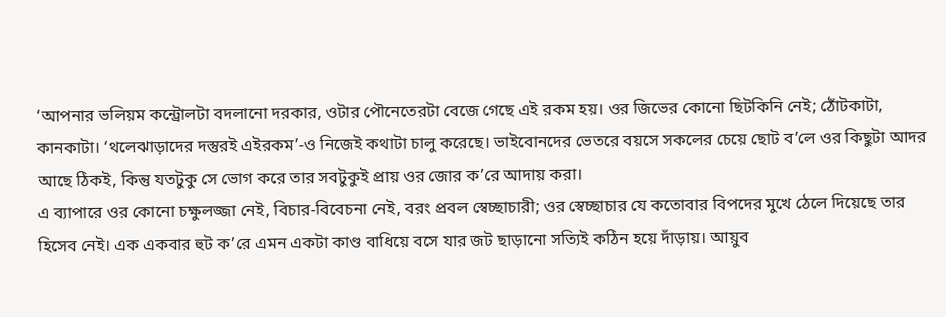‘আপনার ভলিয়ম কন্ট্রোলটা বদলানো দরকার, ওটার পৌনেতেরটা বেজে গেছে এই রকম হয়। ওর জিভের কোনো ছিটকিনি নেই; ঠোঁটকাটা, কানকাটা। ‘থলেঝাড়াদের দস্তুরই এইরকম’-ও নিজেই কথাটা চালু করেছে। ভাইবোনদের ভেতরে বয়সে সকলের চেয়ে ছোট ব’লে ওর কিছুটা আদর আছে ঠিকই, কিন্তু যতটুকু সে ভোগ করে তার সবটুকুই প্রায় ওর জোর ক’রে আদায় করা।
এ ব্যাপারে ওর কোনো চক্ষুলজ্জা নেই, বিচার-বিবেচনা নেই, বরং প্রবল স্বেচ্ছাচারী; ওর স্বেচ্ছাচার যে কতোবার বিপদের মুখে ঠেলে দিয়েছে তার হিসেব নেই। এক একবার হুট ক’রে এমন একটা কাণ্ড বাধিয়ে বসে যার জট ছাড়ানো সত্যিই কঠিন হয়ে দাঁড়ায়। আয়ুব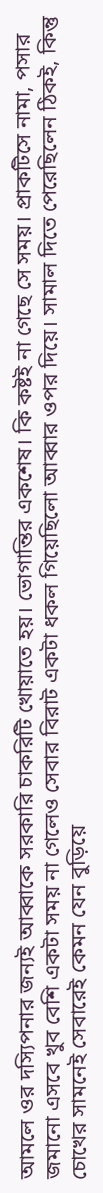আমলে ওর দস্যিপনার জন্যই আব্বাকে সরকারি চাকরিটি খোয়াতে হয়। ভোগান্তির একশেষ। কি কষ্টই না গেছে সে সময়। প্রাকটিসে নামা, পসার জমানো এসবে খুব বেশি একটা সময় না গেলেও সেবার বিরাট একটা ধকল গিয়েছিলো আব্বার ওপর দিয়ে। সামাল দিতে পেরেছিলেন ঠিকই, কিন্তু চোখের সামনেই সেবারেই কেমন যেন বুড়িয়ে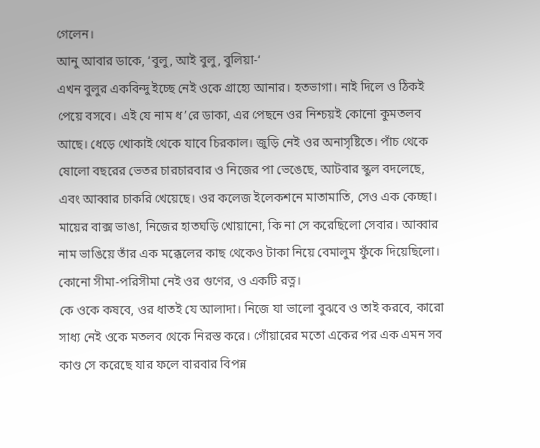গেলেন।
আনু আবার ডাকে, ‘বুলু, আই বুলু, বুলিয়া-‘
এখন বুলুর একবিন্দু ইচ্ছে নেই ওকে গ্রাহ্যে আনার। হতভাগা। নাই দিলে ও ঠিকই পেয়ে বসবে। এই যে নাম ধ’রে ডাকা, এর পেছনে ওর নিশ্চয়ই কোনো কুমতলব আছে। ধেড়ে খোকাই থেকে যাবে চিরকাল। জুড়ি নেই ওর অনাসৃষ্টিতে। পাঁচ থেকে ষোলো বছরের ভেতর চারচারবার ও নিজের পা ভেঙেছে, আটবার স্কুল বদলেছে, এবং আব্বার চাকরি খেয়েছে। ওর কলেজ ইলেকশনে মাতামাতি, সেও এক কেচ্ছা। মায়ের বাক্স ভাঙা, নিজের হাতঘড়ি খোয়ানো, কি না সে করেছিলো সেবার। আব্বার নাম ভাঙিয়ে তাঁর এক মক্কেলের কাছ থেকেও টাকা নিয়ে বেমালুম ফুঁকে দিয়েছিলো। কোনো সীমা-পরিসীমা নেই ওর গুণের, ও একটি রত্ন।
কে ওকে কষবে, ওর ধাতই যে আলাদা। নিজে যা ভালো বুঝবে ও তাই করবে, কারো সাধ্য নেই ওকে মতলব থেকে নিরস্ত করে। গোঁয়ারের মতো একের পর এক এমন সব কাণ্ড সে করেছে যার ফলে বারবার বিপন্ন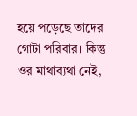হয়ে পড়েছে তাদের গোটা পরিবার। কিন্তু ওর মাথাব্যথা নেই,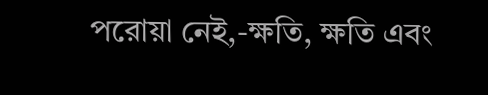পরোয়া নেই,-ক্ষতি, ক্ষতি এবং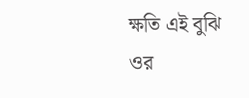ক্ষতি এই বুঝি ওর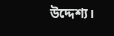উদ্দেশ্য।